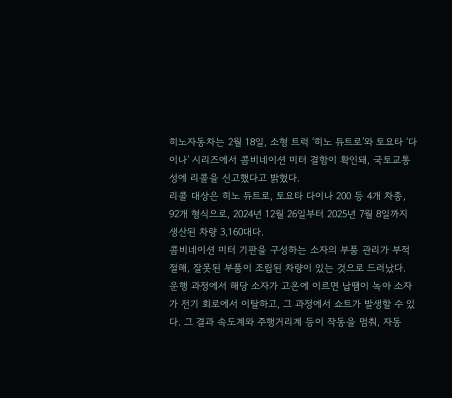히노자동차는 2월 18일, 소형 트럭 ‘히노 듀트로’와 토요타 ‘다이나’ 시리즈에서 콤비네이션 미터 결함이 확인돼, 국토교통성에 리콜을 신고했다고 밝혔다.
리콜 대상은 히노 듀트로, 토요타 다이나 200 등 4개 차종, 92개 형식으로, 2024년 12월 26일부터 2025년 7월 8일까지 생산된 차량 3,160대다.
콤비네이션 미터 기판을 구성하는 소자의 부품 관리가 부적절해, 잘못된 부품이 조립된 차량이 있는 것으로 드러났다. 운행 과정에서 해당 소자가 고온에 이르면 납땜이 녹아 소자가 전기 회로에서 이탈하고, 그 과정에서 쇼트가 발생할 수 있다. 그 결과 속도계와 주행거리계 등이 작동을 멈춰, 자동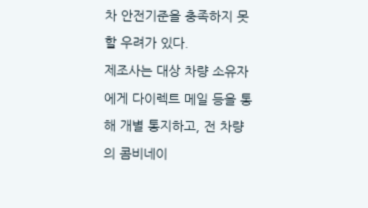차 안전기준을 충족하지 못할 우려가 있다.
제조사는 대상 차량 소유자에게 다이렉트 메일 등을 통해 개별 통지하고, 전 차량의 콤비네이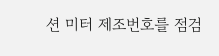션 미터 제조번호를 점검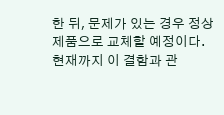한 뒤, 문제가 있는 경우 정상 제품으로 교체할 예정이다.
현재까지 이 결함과 관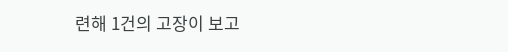련해 1건의 고장이 보고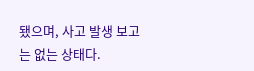됐으며, 사고 발생 보고는 없는 상태다.